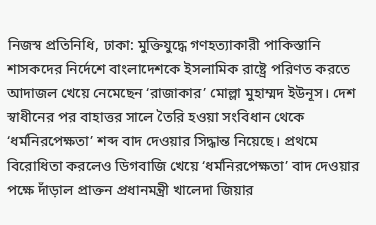নিজস্ব প্রতিনিধি, ঢাকা: মুক্তিযুদ্ধে গণহত্যাকারী পাকিস্তানি শাসকদের নির্দেশে বাংলাদেশকে ইসলামিক রাষ্ট্রে পরিণত করতে আদাজল খেয়ে নেমেছেন ‘রাজাকার’ মোল্লা মুহাম্মদ ইউনূস। দেশ স্বাধীনের পর বাহাত্তর সালে তৈরি হওয়া সংবিধান থেকে ‘ধর্মনিরপেক্ষতা’ শব্দ বাদ দেওয়ার সিদ্ধান্ত নিয়েছে। প্রথমে বিরোধিতা করলেও ডিগবাজি খেয়ে ‘ধর্মনিরপেক্ষতা’ বাদ দেওয়ার পক্ষে দাঁড়াল প্রাক্তন প্রধানমন্ত্রী খালেদা জিয়ার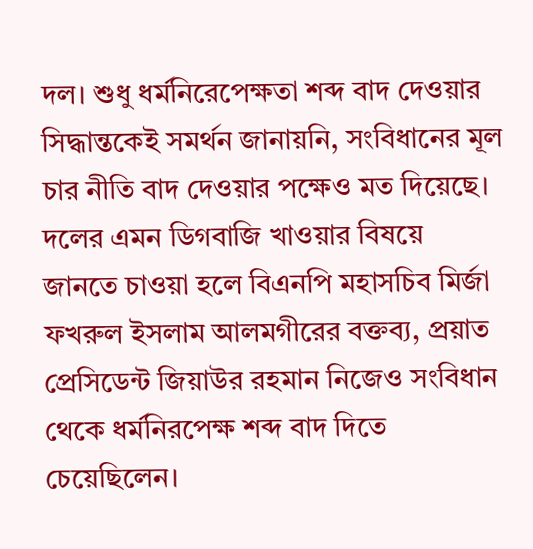দল। শুধু ধর্মনিরেপেক্ষতা শব্দ বাদ দেওয়ার সিদ্ধান্তকেই সমর্থন জানায়নি, সংবিধানের মূল চার নীতি বাদ দেওয়ার পক্ষেও মত দিয়েছে। দলের এমন ডিগবাজি খাওয়ার বিষয়ে জানতে চাওয়া হলে বিএনপি মহাসচিব মির্জা ফখরুল ইসলাম আলমগীরের বক্তব্য, প্রয়াত প্রেসিডেন্ট জিয়াউর রহমান নিজেও সংবিধান থেকে ধর্মনিরপেক্ষ শব্দ বাদ দিতে চেয়েছিলেন।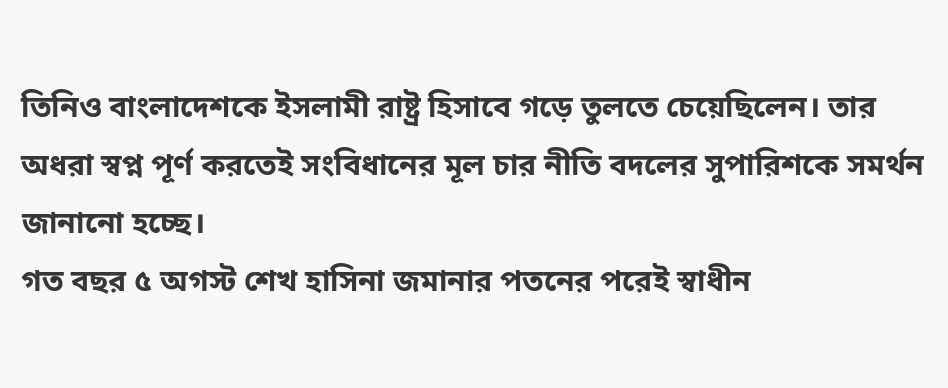তিনিও বাংলাদেশকে ইসলামী রাষ্ট্র হিসাবে গড়ে তুলতে চেয়েছিলেন। তার অধরা স্বপ্ন পূর্ণ করতেই সংবিধানের মূল চার নীতি বদলের সুপারিশকে সমর্থন জানানো হচ্ছে।
গত বছর ৫ অগস্ট শেখ হাসিনা জমানার পতনের পরেই স্বাধীন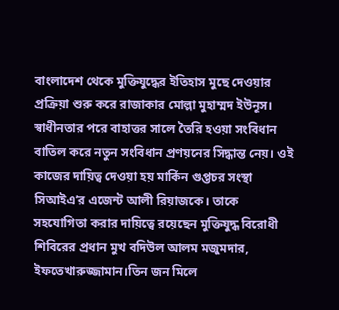বাংলাদেশ থেকে মুক্তিযুদ্ধের ইতিহাস মুছে দেওয়ার প্রক্রিয়া শুরু করে রাজাকার মোল্লা মুহাম্মদ ইউনূস। স্বাধীনতার পরে বাহাত্তর সালে তৈরি হওয়া সংবিধান বাতিল করে নতুন সংবিধান প্রণয়নের সিদ্ধান্ত নেয়। ওই কাজের দায়িত্ব দেওয়া হয় মার্কিন গুপ্তচর সংস্থা সিআইএ’র এজেন্ট আলী রিয়াজকে। তাকে সহযোগিতা করার দায়িত্বে রয়েছেন মুক্তিযুদ্ধ বিরোধী শিবিরের প্রধান মুখ বদিউল আলম মজুমদার, ইফতেখারুজ্জামান।তিন জন মিলে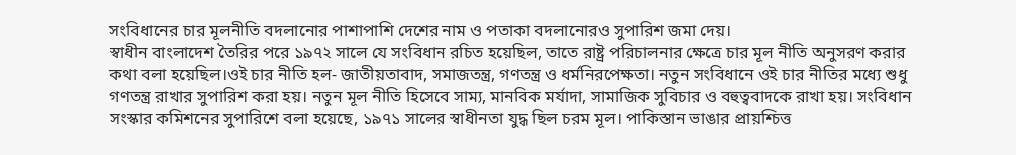সংবিধানের চার মূলনীতি বদলানোর পাশাপাশি দেশের নাম ও পতাকা বদলানোরও সুপারিশ জমা দেয়।
স্বাধীন বাংলাদেশ তৈরির পরে ১৯৭২ সালে যে সংবিধান রচিত হয়েছিল, তাতে রাষ্ট্র পরিচালনার ক্ষেত্রে চার মূল নীতি অনুসরণ করার কথা বলা হয়েছিল।ওই চার নীতি হল- জাতীয়তাবাদ, সমাজতন্ত্র, গণতন্ত্র ও ধর্মনিরপেক্ষতা। নতুন সংবিধানে ওই চার নীতির মধ্যে শুধু গণতন্ত্র রাখার সুপারিশ করা হয়। নতুন মূল নীতি হিসেবে সাম্য, মানবিক মর্যাদা, সামাজিক সুবিচার ও বহুত্ববাদকে রাখা হয়। সংবিধান সংস্কার কমিশনের সুপারিশে বলা হয়েছে, ১৯৭১ সালের স্বাধীনতা যুদ্ধ ছিল চরম মূল। পাকিস্তান ভাঙার প্রায়শ্চিত্ত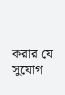করার যে সুযোগ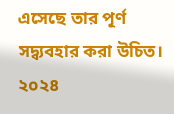এসেছে তার পূর্ণ সদ্ব্যবহার করা উচিত। ২০২৪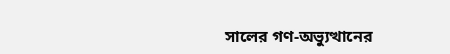সালের গণ-অভ্যুত্থানের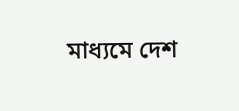মাধ্যমে দেশ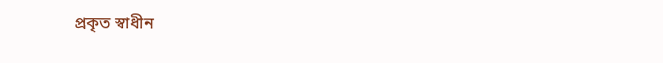প্রকৃত স্বাধীন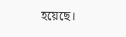হয়েছে।